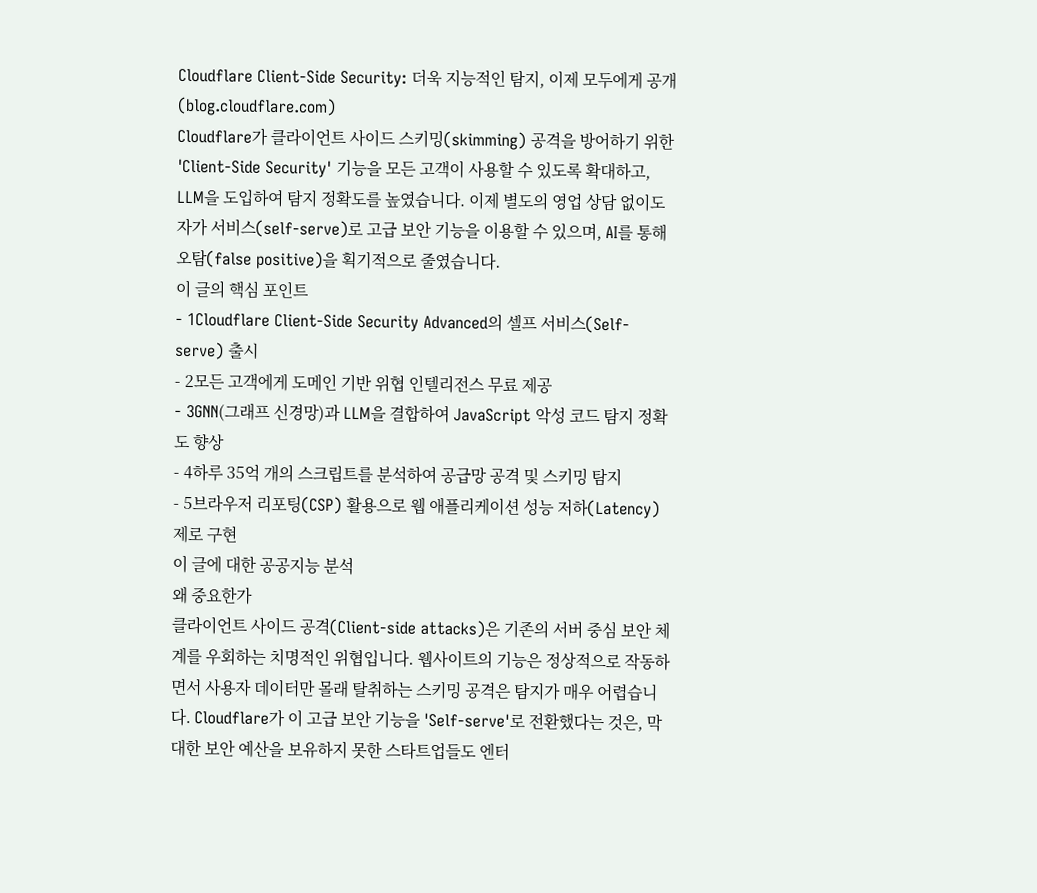Cloudflare Client-Side Security: 더욱 지능적인 탐지, 이제 모두에게 공개
(blog.cloudflare.com)
Cloudflare가 클라이언트 사이드 스키밍(skimming) 공격을 방어하기 위한 'Client-Side Security' 기능을 모든 고객이 사용할 수 있도록 확대하고, LLM을 도입하여 탐지 정확도를 높였습니다. 이제 별도의 영업 상담 없이도 자가 서비스(self-serve)로 고급 보안 기능을 이용할 수 있으며, AI를 통해 오탐(false positive)을 획기적으로 줄였습니다.
이 글의 핵심 포인트
- 1Cloudflare Client-Side Security Advanced의 셀프 서비스(Self-serve) 출시
- 2모든 고객에게 도메인 기반 위협 인텔리전스 무료 제공
- 3GNN(그래프 신경망)과 LLM을 결합하여 JavaScript 악성 코드 탐지 정확도 향상
- 4하루 35억 개의 스크립트를 분석하여 공급망 공격 및 스키밍 탐지
- 5브라우저 리포팅(CSP) 활용으로 웹 애플리케이션 성능 저하(Latency) 제로 구현
이 글에 대한 공공지능 분석
왜 중요한가
클라이언트 사이드 공격(Client-side attacks)은 기존의 서버 중심 보안 체계를 우회하는 치명적인 위협입니다. 웹사이트의 기능은 정상적으로 작동하면서 사용자 데이터만 몰래 탈취하는 스키밍 공격은 탐지가 매우 어렵습니다. Cloudflare가 이 고급 보안 기능을 'Self-serve'로 전환했다는 것은, 막대한 보안 예산을 보유하지 못한 스타트업들도 엔터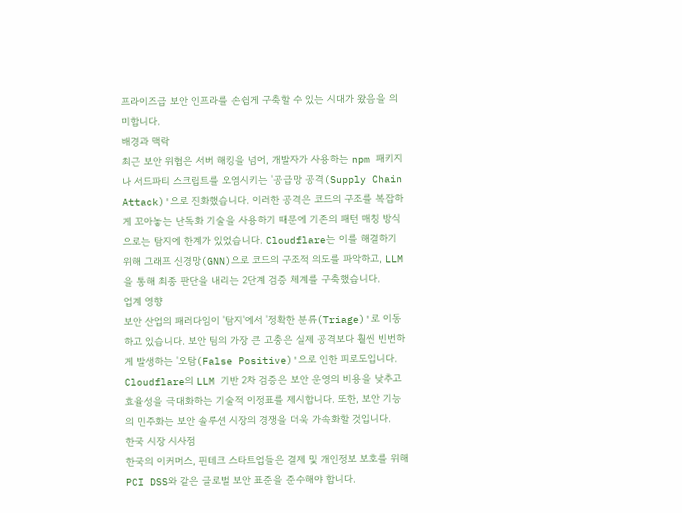프라이즈급 보안 인프라를 손쉽게 구축할 수 있는 시대가 왔음을 의미합니다.
배경과 맥락
최근 보안 위협은 서버 해킹을 넘어, 개발자가 사용하는 npm 패키지나 서드파티 스크립트를 오염시키는 '공급망 공격(Supply Chain Attack)'으로 진화했습니다. 이러한 공격은 코드의 구조를 복잡하게 꼬아놓는 난독화 기술을 사용하기 때문에 기존의 패턴 매칭 방식으로는 탐지에 한계가 있었습니다. Cloudflare는 이를 해결하기 위해 그래프 신경망(GNN)으로 코드의 구조적 의도를 파악하고, LLM을 통해 최종 판단을 내리는 2단계 검증 체계를 구축했습니다.
업계 영향
보안 산업의 패러다임이 '탐지'에서 '정확한 분류(Triage)'로 이동하고 있습니다. 보안 팀의 가장 큰 고충은 실제 공격보다 훨씬 빈번하게 발생하는 '오탐(False Positive)'으로 인한 피로도입니다. Cloudflare의 LLM 기반 2차 검증은 보안 운영의 비용을 낮추고 효율성을 극대화하는 기술적 이정표를 제시합니다. 또한, 보안 기능의 민주화는 보안 솔루션 시장의 경쟁을 더욱 가속화할 것입니다.
한국 시장 시사점
한국의 이커머스, 핀테크 스타트업들은 결제 및 개인정보 보호를 위해 PCI DSS와 같은 글로벌 보안 표준을 준수해야 합니다.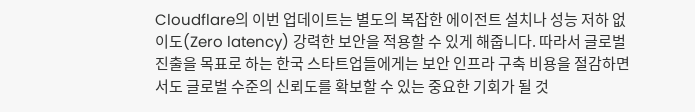Cloudflare의 이번 업데이트는 별도의 복잡한 에이전트 설치나 성능 저하 없이도(Zero latency) 강력한 보안을 적용할 수 있게 해줍니다. 따라서 글로벌 진출을 목표로 하는 한국 스타트업들에게는 보안 인프라 구축 비용을 절감하면서도 글로벌 수준의 신뢰도를 확보할 수 있는 중요한 기회가 될 것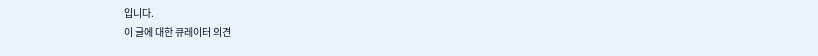입니다.
이 글에 대한 큐레이터 의견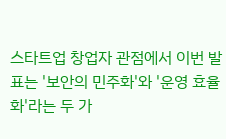스타트업 창업자 관점에서 이번 발표는 '보안의 민주화'와 '운영 효율화'라는 두 가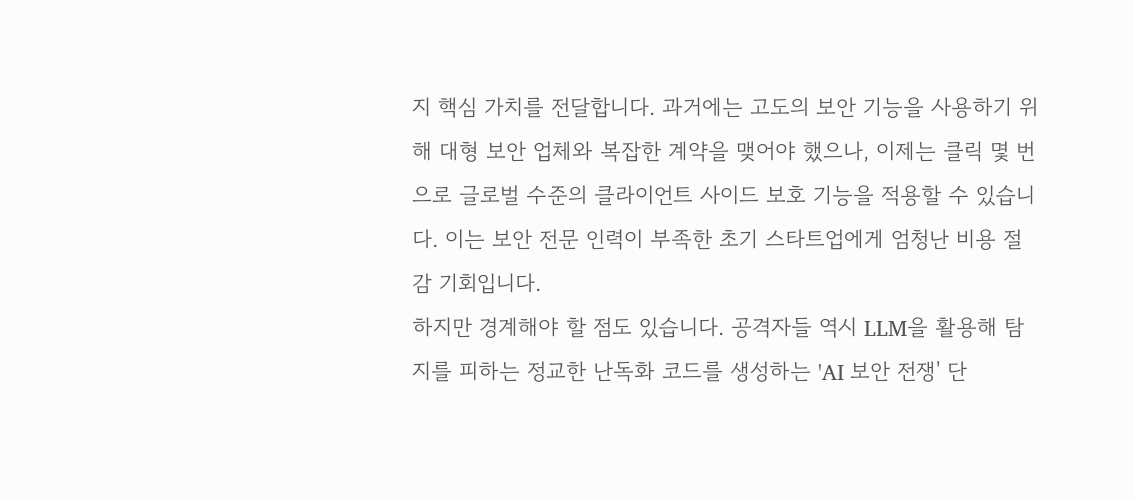지 핵심 가치를 전달합니다. 과거에는 고도의 보안 기능을 사용하기 위해 대형 보안 업체와 복잡한 계약을 맺어야 했으나, 이제는 클릭 몇 번으로 글로벌 수준의 클라이언트 사이드 보호 기능을 적용할 수 있습니다. 이는 보안 전문 인력이 부족한 초기 스타트업에게 엄청난 비용 절감 기회입니다.
하지만 경계해야 할 점도 있습니다. 공격자들 역시 LLM을 활용해 탐지를 피하는 정교한 난독화 코드를 생성하는 'AI 보안 전쟁' 단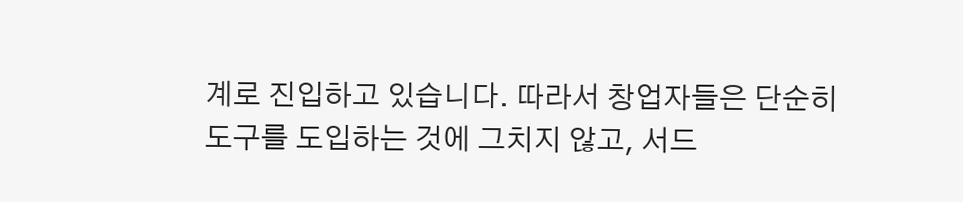계로 진입하고 있습니다. 따라서 창업자들은 단순히 도구를 도입하는 것에 그치지 않고, 서드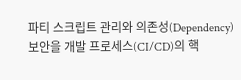파티 스크립트 관리와 의존성(Dependency) 보안을 개발 프로세스(CI/CD)의 핵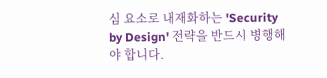심 요소로 내재화하는 'Security by Design' 전략을 반드시 병행해야 합니다.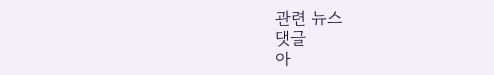관련 뉴스
댓글
아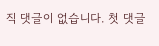직 댓글이 없습니다. 첫 댓글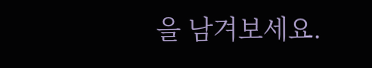을 남겨보세요.